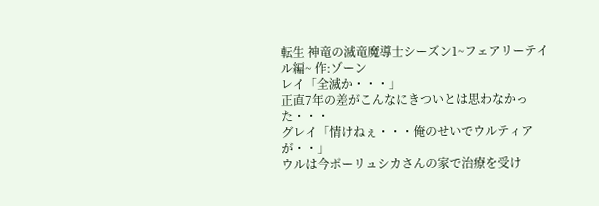転生 神竜の滅竜魔導士シーズン1~フェアリーテイル編~ 作:ゾーン
レイ「全滅か・・・」
正直7年の差がこんなにきついとは思わなかった・・・
グレイ「情けねぇ・・・俺のせいでウルティアが・・」
ウルは今ポーリュシカさんの家で治療を受け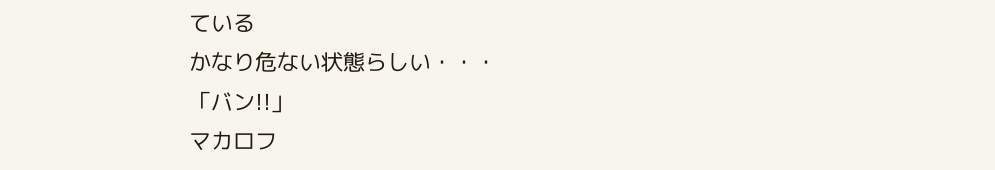ている
かなり危ない状態らしい・・・
「バン!!」
マカロフ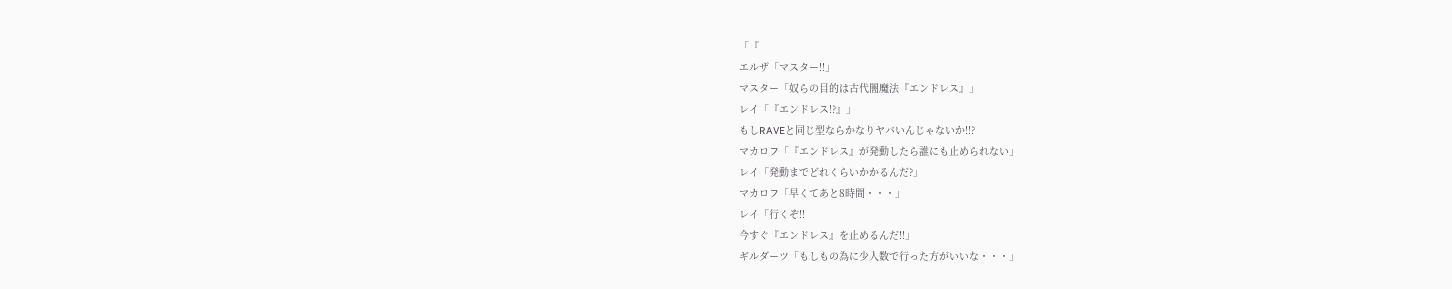「『
エルザ「マスター!!」
マスター「奴らの目的は古代闇魔法『エンドレス』」
レイ「『エンドレス!?』」
もしRAVEと同じ型ならかなりヤバいんじゃないか!!?
マカロフ「『エンドレス』が発動したら誰にも止められない」
レイ「発動までどれくらいかかるんだ?」
マカロフ「早くてあと8時間・・・」
レイ「行くぞ!!
今すぐ『エンドレス』を止めるんだ!!」
ギルダーツ「もしもの為に少人数で行った方がいいな・・・」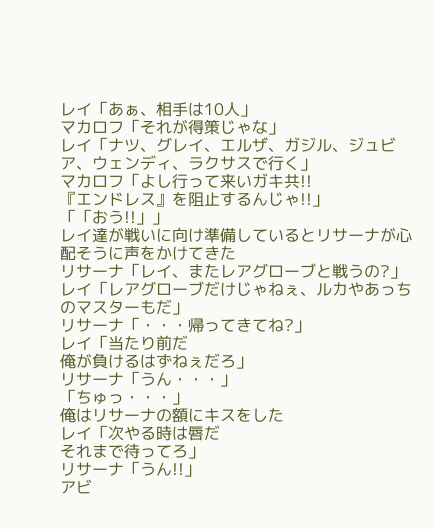レイ「あぁ、相手は10人」
マカロフ「それが得策じゃな」
レイ「ナツ、グレイ、エルザ、ガジル、ジュビア、ウェンディ、ラクサスで行く」
マカロフ「よし行って来いガキ共!!
『エンドレス』を阻止するんじゃ!!」
「「おう!!」」
レイ達が戦いに向け準備しているとリサーナが心配そうに声をかけてきた
リサーナ「レイ、またレアグローブと戦うの?」
レイ「レアグローブだけじゃねぇ、ルカやあっちのマスターもだ」
リサーナ「・・・帰ってきてね?」
レイ「当たり前だ
俺が負けるはずねぇだろ」
リサーナ「うん・・・」
「ちゅっ・・・」
俺はリサーナの額にキスをした
レイ「次やる時は唇だ
それまで待ってろ」
リサーナ「うん!!」
アビ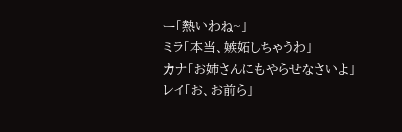ー「熱いわね~」
ミラ「本当、嫉妬しちゃうわ」
カナ「お姉さんにもやらせなさいよ」
レイ「お、お前ら」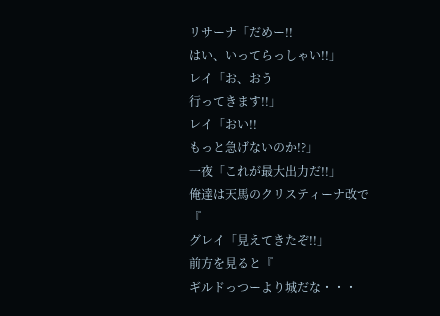リサーナ「だめー!!
はい、いってらっしゃい!!」
レイ「お、おう
行ってきます!!」
レイ「おい!!
もっと急げないのか!?」
一夜「これが最大出力だ!!」
俺達は天馬のクリスティーナ改で『
グレイ「見えてきたぞ!!」
前方を見ると『
ギルドっつーより城だな・・・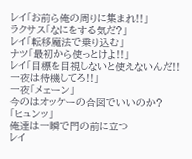レイ「お前ら俺の周りに集まれ!!」
ラクサス「なにをする気だ?」
レイ「転移魔法で乗り込む」
ナツ「最初から使っとけよ!!」
レイ「目標を目視しないと使えないんだ!!
一夜は待機してろ!!」
一夜「メェーン」
今のはオッケーの合図でいいのか?
「ヒュンッ」
俺達は一瞬で門の前に立つ
レイ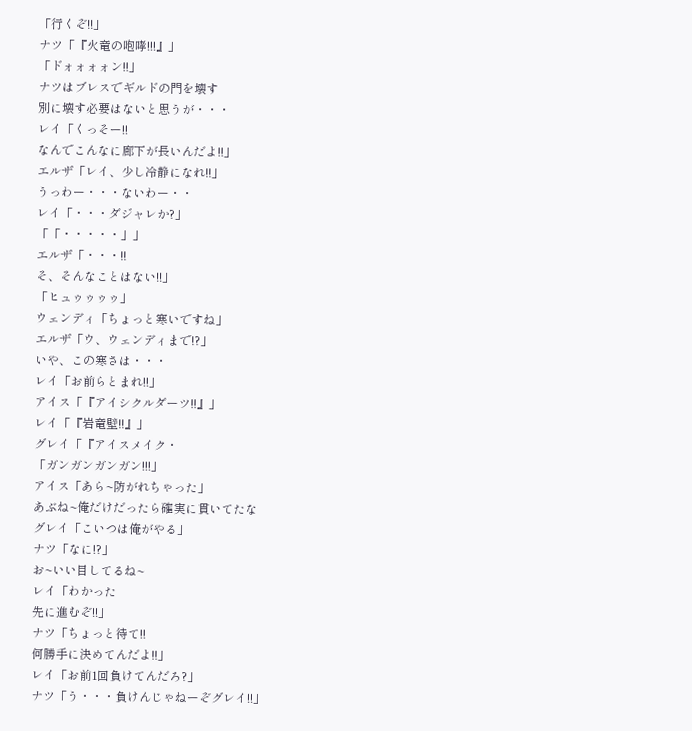「行くぞ!!」
ナツ「『火竜の咆哮!!!』」
「ドォォォォン!!」
ナツはブレスでギルドの門を壊す
別に壊す必要はないと思うが・・・
レイ「くっそー!!
なんでこんなに廊下が長いんだよ!!」
エルザ「レイ、少し冷静になれ!!」
うっわー・・・ないわー・・
レイ「・・・ダジャレか?」
「「・・・・・」」
エルザ「・・・!!
そ、そんなことはない!!」
「ヒュゥゥゥゥ」
ウェンディ「ちょっと寒いですね」
エルザ「ウ、ウェンディまで!?」
いや、この寒さは・・・
レイ「お前らとまれ!!」
アイス「『アイシクルダーツ!!』」
レイ「『岩竜壁!!』」
グレイ「『アイスメイク・
「ガンガンガンガン!!!」
アイス「あら~防がれちゃった」
あぶね~俺だけだったら確実に貫いてたな
グレイ「こいつは俺がやる」
ナツ「なに!?」
お~いい目してるね~
レイ「わかった
先に進むぞ!!」
ナツ「ちょっと待て!!
何勝手に決めてんだよ!!」
レイ「お前1回負けてんだろ?」
ナツ「う・・・負けんじゃねーぞグレイ!!」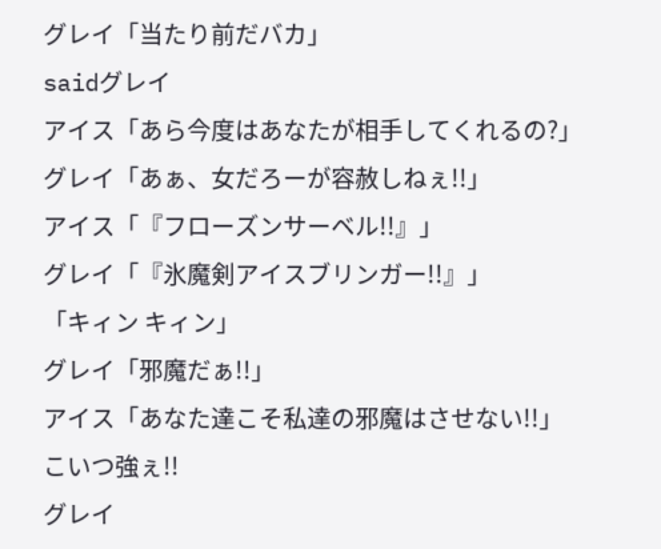グレイ「当たり前だバカ」
saidグレイ
アイス「あら今度はあなたが相手してくれるの?」
グレイ「あぁ、女だろーが容赦しねぇ!!」
アイス「『フローズンサーベル!!』」
グレイ「『氷魔剣アイスブリンガー!!』」
「キィン キィン」
グレイ「邪魔だぁ!!」
アイス「あなた達こそ私達の邪魔はさせない!!」
こいつ強ぇ!!
グレイ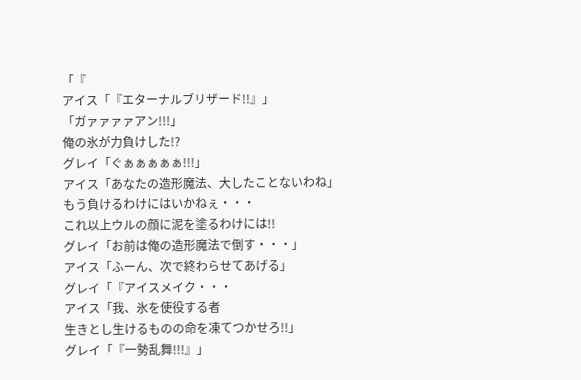「『
アイス「『エターナルブリザード!!』」
「ガァァァァアン!!!」
俺の氷が力負けした!?
グレイ「ぐぁぁぁぁぁ!!!」
アイス「あなたの造形魔法、大したことないわね」
もう負けるわけにはいかねぇ・・・
これ以上ウルの顔に泥を塗るわけには!!
グレイ「お前は俺の造形魔法で倒す・・・」
アイス「ふーん、次で終わらせてあげる」
グレイ「『アイスメイク・・・
アイス「我、氷を使役する者
生きとし生けるものの命を凍てつかせろ!!」
グレイ「『一勢乱舞!!!』」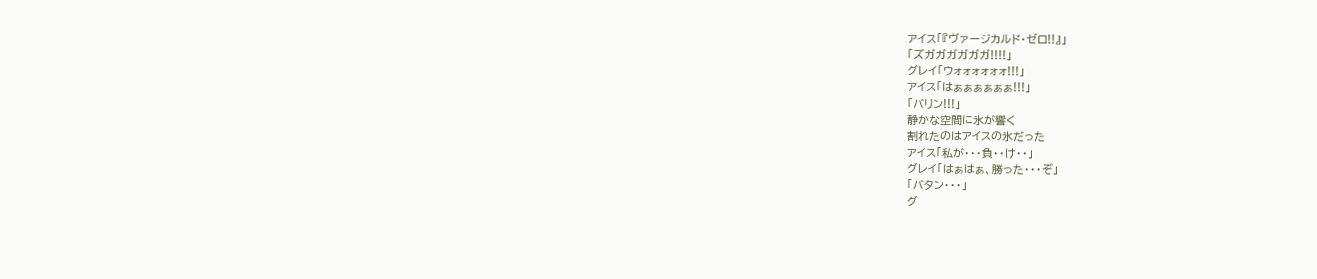アイス「『ヴァージカルド・ゼロ!!』」
「ズガガガガガガ!!!!」
グレイ「ウォォォォォォ!!!」
アイス「はぁぁぁぁぁぁ!!!」
「バリン!!!」
静かな空間に氷が響く
割れたのはアイスの氷だった
アイス「私が・・・負・・け・・」
グレイ「はぁはぁ、勝った・・・ぞ」
「バタン・・・」
グ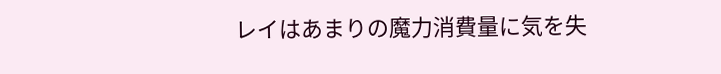レイはあまりの魔力消費量に気を失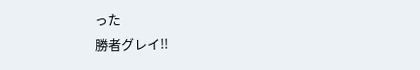った
勝者グレイ!!